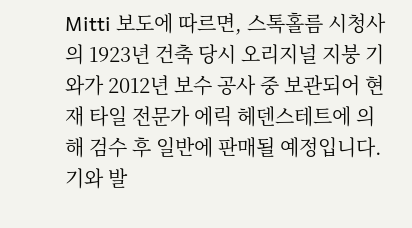Mitti 보도에 따르면, 스톡홀름 시청사의 1923년 건축 당시 오리지널 지붕 기와가 2012년 보수 공사 중 보관되어 현재 타일 전문가 에릭 헤덴스테트에 의해 검수 후 일반에 판매될 예정입니다.
기와 발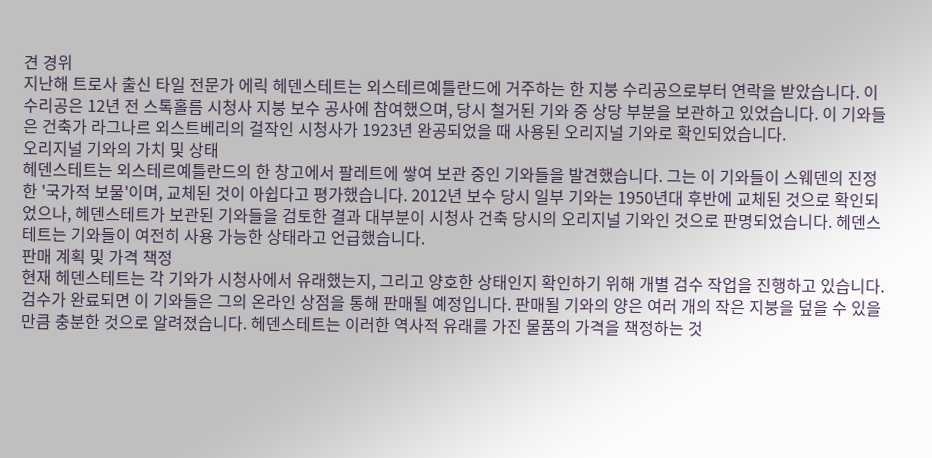견 경위
지난해 트로사 출신 타일 전문가 에릭 헤덴스테트는 외스테르예틀란드에 거주하는 한 지붕 수리공으로부터 연락을 받았습니다. 이 수리공은 12년 전 스톡홀름 시청사 지붕 보수 공사에 참여했으며, 당시 철거된 기와 중 상당 부분을 보관하고 있었습니다. 이 기와들은 건축가 라그나르 외스트베리의 걸작인 시청사가 1923년 완공되었을 때 사용된 오리지널 기와로 확인되었습니다.
오리지널 기와의 가치 및 상태
헤덴스테트는 외스테르예틀란드의 한 창고에서 팔레트에 쌓여 보관 중인 기와들을 발견했습니다. 그는 이 기와들이 스웨덴의 진정한 '국가적 보물'이며, 교체된 것이 아쉽다고 평가했습니다. 2012년 보수 당시 일부 기와는 1950년대 후반에 교체된 것으로 확인되었으나, 헤덴스테트가 보관된 기와들을 검토한 결과 대부분이 시청사 건축 당시의 오리지널 기와인 것으로 판명되었습니다. 헤덴스테트는 기와들이 여전히 사용 가능한 상태라고 언급했습니다.
판매 계획 및 가격 책정
현재 헤덴스테트는 각 기와가 시청사에서 유래했는지, 그리고 양호한 상태인지 확인하기 위해 개별 검수 작업을 진행하고 있습니다. 검수가 완료되면 이 기와들은 그의 온라인 상점을 통해 판매될 예정입니다. 판매될 기와의 양은 여러 개의 작은 지붕을 덮을 수 있을 만큼 충분한 것으로 알려졌습니다. 헤덴스테트는 이러한 역사적 유래를 가진 물품의 가격을 책정하는 것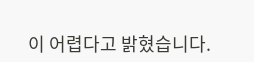이 어렵다고 밝혔습니다.